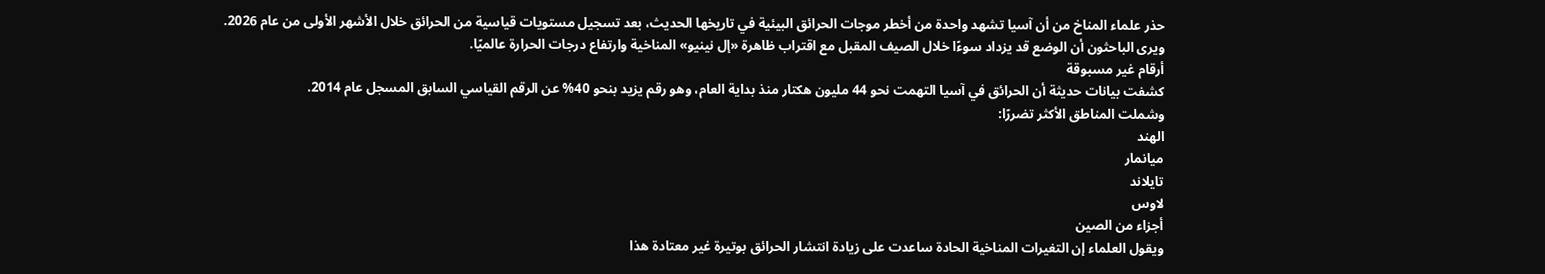حذر علماء المناخ من أن آسيا تشهد واحدة من أخطر موجات الحرائق البيئية في تاريخها الحديث، بعد تسجيل مستويات قياسية من الحرائق خلال الأشهر الأولى من عام 2026.
ويرى الباحثون أن الوضع قد يزداد سوءًا خلال الصيف المقبل مع اقتراب ظاهرة «إل نينيو» المناخية وارتفاع درجات الحرارة عالميًا.
أرقام غير مسبوقة
كشفت بيانات حديثة أن الحرائق في آسيا التهمت نحو 44 مليون هكتار منذ بداية العام، وهو رقم يزيد بنحو 40% عن الرقم القياسي السابق المسجل عام 2014.
وشملت المناطق الأكثر تضررًا:
الهند
ميانمار
تايلاند
لاوس
أجزاء من الصين
ويقول العلماء إن التغيرات المناخية الحادة ساعدت على زيادة انتشار الحرائق بوتيرة غير معتادة هذا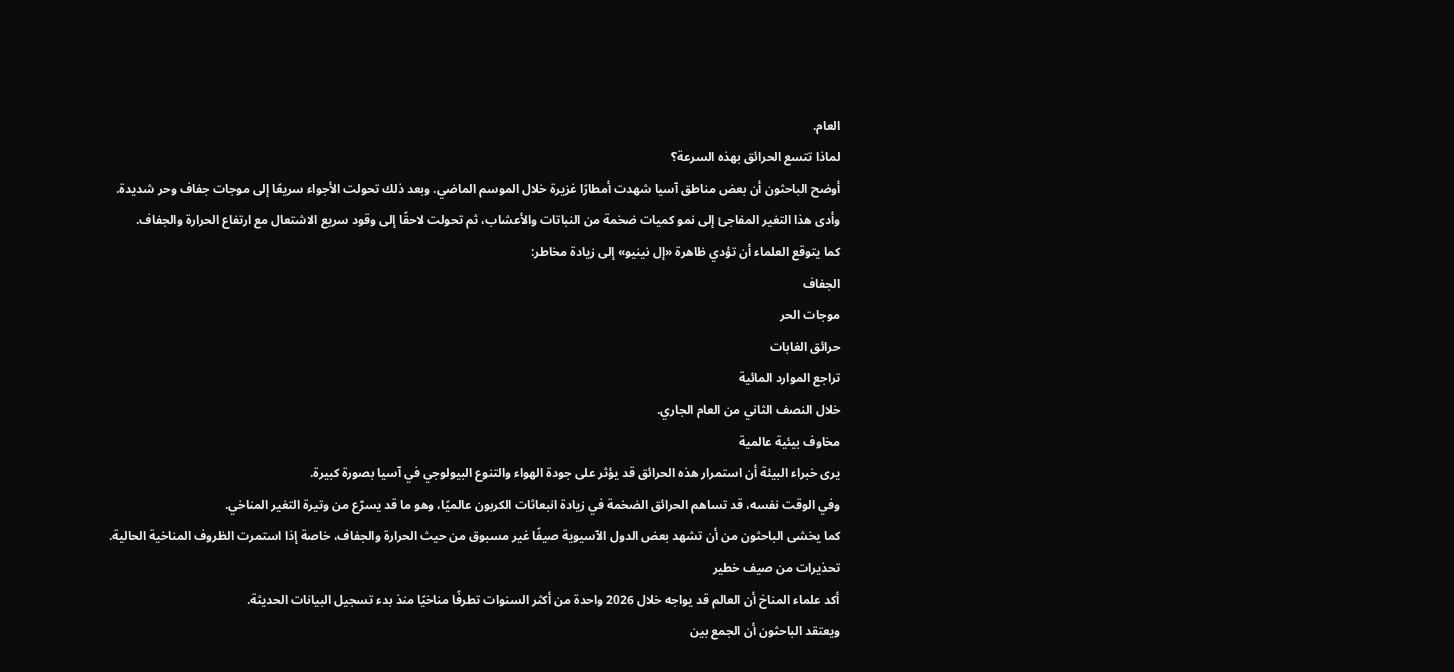العام.
لماذا تتسع الحرائق بهذه السرعة؟
أوضح الباحثون أن بعض مناطق آسيا شهدت أمطارًا غزيرة خلال الموسم الماضي. وبعد ذلك تحولت الأجواء سريعًا إلى موجات جفاف وحر شديدة.
وأدى هذا التغير المفاجئ إلى نمو كميات ضخمة من النباتات والأعشاب، ثم تحولت لاحقًا إلى وقود سريع الاشتعال مع ارتفاع الحرارة والجفاف.
كما يتوقع العلماء أن تؤدي ظاهرة «إل نينيو» إلى زيادة مخاطر:
الجفاف
موجات الحر
حرائق الغابات
تراجع الموارد المائية
خلال النصف الثاني من العام الجاري.
مخاوف بيئية عالمية
يرى خبراء البيئة أن استمرار هذه الحرائق قد يؤثر على جودة الهواء والتنوع البيولوجي في آسيا بصورة كبيرة.
وفي الوقت نفسه، قد تساهم الحرائق الضخمة في زيادة انبعاثات الكربون عالميًا، وهو ما قد يسرّع من وتيرة التغير المناخي.
كما يخشى الباحثون من أن تشهد بعض الدول الآسيوية صيفًا غير مسبوق من حيث الحرارة والجفاف، خاصة إذا استمرت الظروف المناخية الحالية.
تحذيرات من صيف خطير
أكد علماء المناخ أن العالم قد يواجه خلال 2026 واحدة من أكثر السنوات تطرفًا مناخيًا منذ بدء تسجيل البيانات الحديثة.
ويعتقد الباحثون أن الجمع بين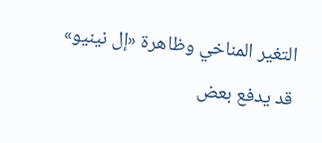التغير المناخي وظاهرة «إل نينيو» قد يدفع بعض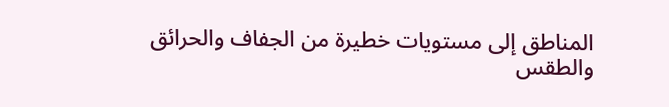المناطق إلى مستويات خطيرة من الجفاف والحرائق والطقس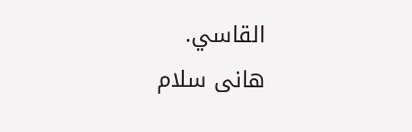القاسي.
هانى سلام